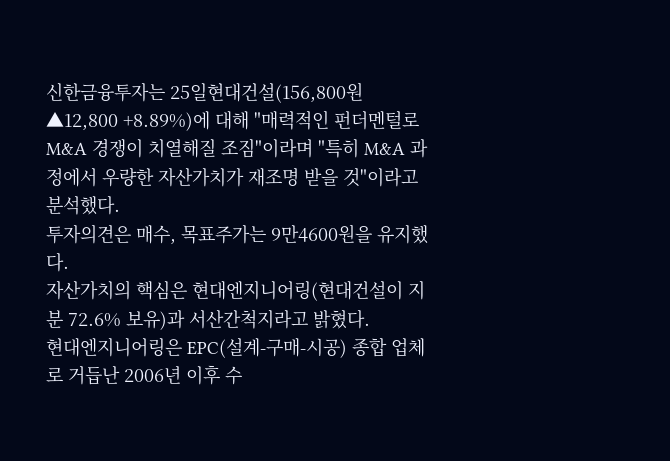신한금융투자는 25일현대건설(156,800원 ▲12,800 +8.89%)에 대해 "매력적인 펀더멘털로 M&A 경쟁이 치열해질 조짐"이라며 "특히 M&A 과정에서 우량한 자산가치가 재조명 받을 것"이라고 분석했다.
투자의견은 매수, 목표주가는 9만4600원을 유지했다.
자산가치의 핵심은 현대엔지니어링(현대건설이 지분 72.6% 보유)과 서산간척지라고 밝혔다.
현대엔지니어링은 EPC(설계-구매-시공) 종합 업체로 거듭난 2006년 이후 수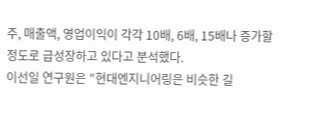주, 매출액, 영업이익이 각각 10배, 6배, 15배나 증가할 정도로 급성장하고 있다고 분석했다.
이선일 연구원은 "현대엔지니어링은 비슷한 길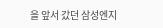을 앞서 갔던 삼성엔지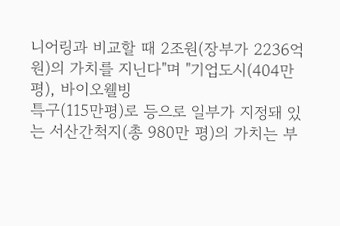니어링과 비교할 때 2조원(장부가 2236억원)의 가치를 지닌다"며 "기업도시(404만평), 바이오웰빙
특구(115만평)로 등으로 일부가 지정돼 있는 서산간척지(총 980만 평)의 가치는 부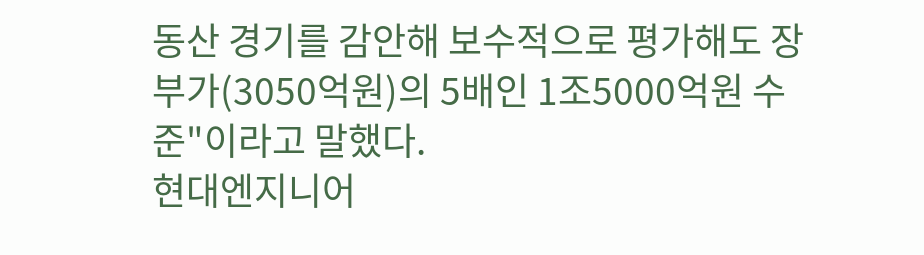동산 경기를 감안해 보수적으로 평가해도 장부가(3050억원)의 5배인 1조5000억원 수준"이라고 말했다.
현대엔지니어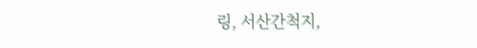링, 서산간척지,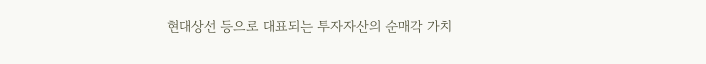현대상선 등으로 대표되는 투자자산의 순매각 가치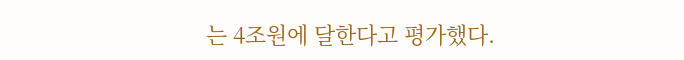는 4조원에 달한다고 평가했다.